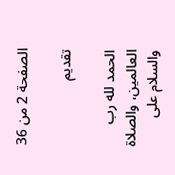الصفحة 2 من 36

تقديم

الحمد لله رب العالمين، والصلاة والسلام على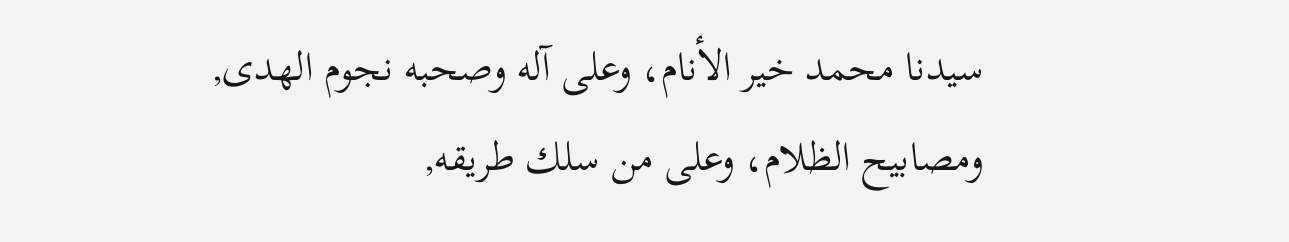سيدنا محمد خير الأنام، وعلى آله وصحبه نجوم الهدى, ومصابيح الظلام، وعلى من سلك طريقه,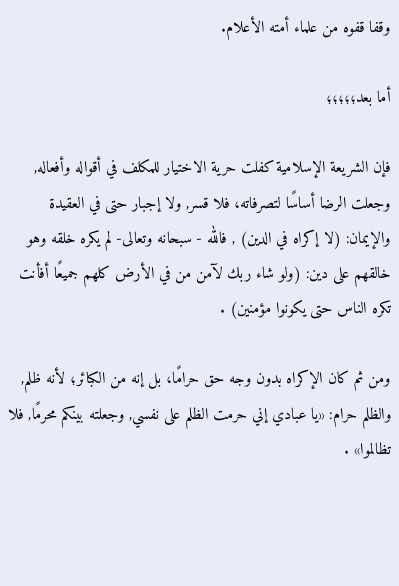وقفا قفوه من علماء أمته الأعلام.

أما بعد؛؛؛؛؛

فإن الشريعة الإسلامية كفلت حرية الاختيار للمكلف في أقواله وأفعاله, وجعلت الرضا أساسًا لتصرفاته، فلا قسر, ولا إجبار حتى في العقيدة والإيمان: (لا إكراه في الدين) , فالله - سبحانه وتعالى- لم يكره خلقه وهو خالقهم على دين: (ولو شاء ربك لآمن من في الأرض كلهم جميعًا أفأنت تكره الناس حتى يكونوا مؤمنين) .

ومن ثم كان الإكراه بدون وجه حق حرامًا، بل إنه من الكبائر؛ لأنه ظلم, والظلم حرام: «يا عبادي إني حرمت الظلم على نفسي, وجعلته بينكم محرمًا, فلا تظالموا» .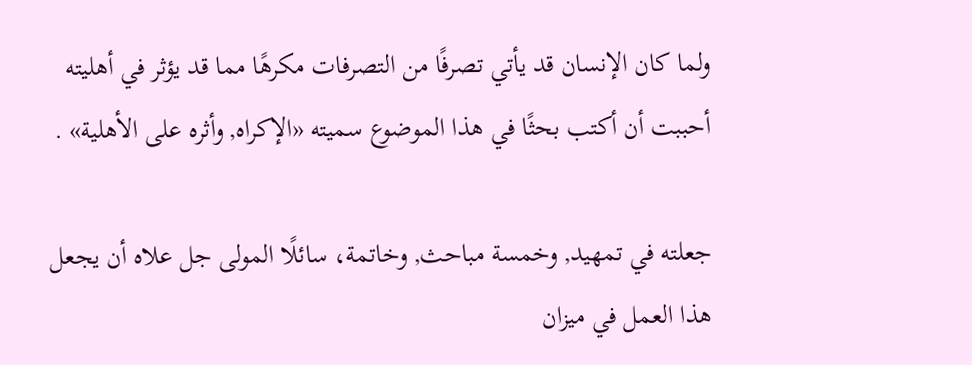ولما كان الإنسان قد يأتي تصرفًا من التصرفات مكرهًا مما قد يؤثر في أهليته أحببت أن أكتب بحثًا في هذا الموضوع سميته «الإكراه, وأثره على الأهلية» .

جعلته في تمهيد, وخمسة مباحث, وخاتمة، سائلًا المولى جل علاه أن يجعل هذا العمل في ميزان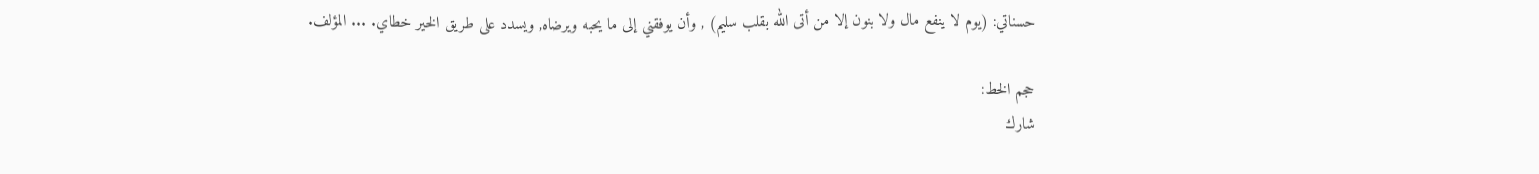حسناتي: (يوم لا ينفع مال ولا بنون إلا من أتى الله بقلب سليم) , وأن يوفقني إلى ما يحبه ويرضاه, ويسدد على طريق الخير خطاي. ... المؤلف.

حجم الخط:
شارك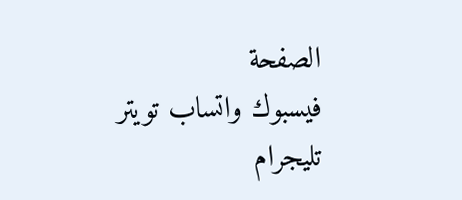الصفحة
فيسبوك واتساب تويتر تليجرام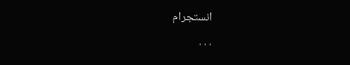انستجرام
. . .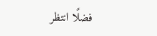فضلًا انتظر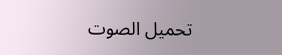تحميل الصوت